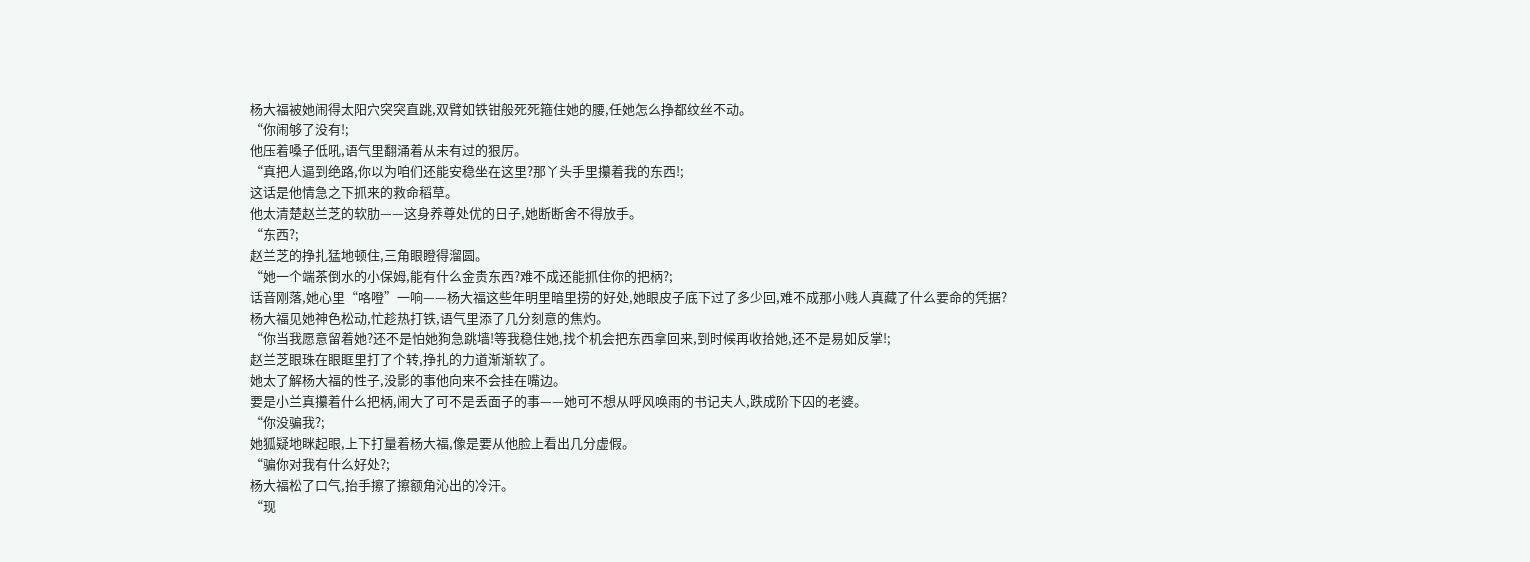杨大福被她闹得太阳穴突突直跳,双臂如铁钳般死死箍住她的腰,任她怎么挣都纹丝不动。
“你闹够了没有!;
他压着嗓子低吼,语气里翻涌着从未有过的狠厉。
“真把人逼到绝路,你以为咱们还能安稳坐在这里?那丫头手里攥着我的东西!;
这话是他情急之下抓来的救命稻草。
他太清楚赵兰芝的软肋——这身养尊处优的日子,她断断舍不得放手。
“东西?;
赵兰芝的挣扎猛地顿住,三角眼瞪得溜圆。
“她一个端茶倒水的小保姆,能有什么金贵东西?难不成还能抓住你的把柄?;
话音刚落,她心里“咯噔”一响——杨大福这些年明里暗里捞的好处,她眼皮子底下过了多少回,难不成那小贱人真藏了什么要命的凭据?
杨大福见她神色松动,忙趁热打铁,语气里添了几分刻意的焦灼。
“你当我愿意留着她?还不是怕她狗急跳墙!等我稳住她,找个机会把东西拿回来,到时候再收拾她,还不是易如反掌!;
赵兰芝眼珠在眼眶里打了个转,挣扎的力道渐渐软了。
她太了解杨大福的性子,没影的事他向来不会挂在嘴边。
要是小兰真攥着什么把柄,闹大了可不是丢面子的事——她可不想从呼风唤雨的书记夫人,跌成阶下囚的老婆。
“你没骗我?;
她狐疑地眯起眼,上下打量着杨大福,像是要从他脸上看出几分虚假。
“骗你对我有什么好处?;
杨大福松了口气,抬手擦了擦额角沁出的冷汗。
“现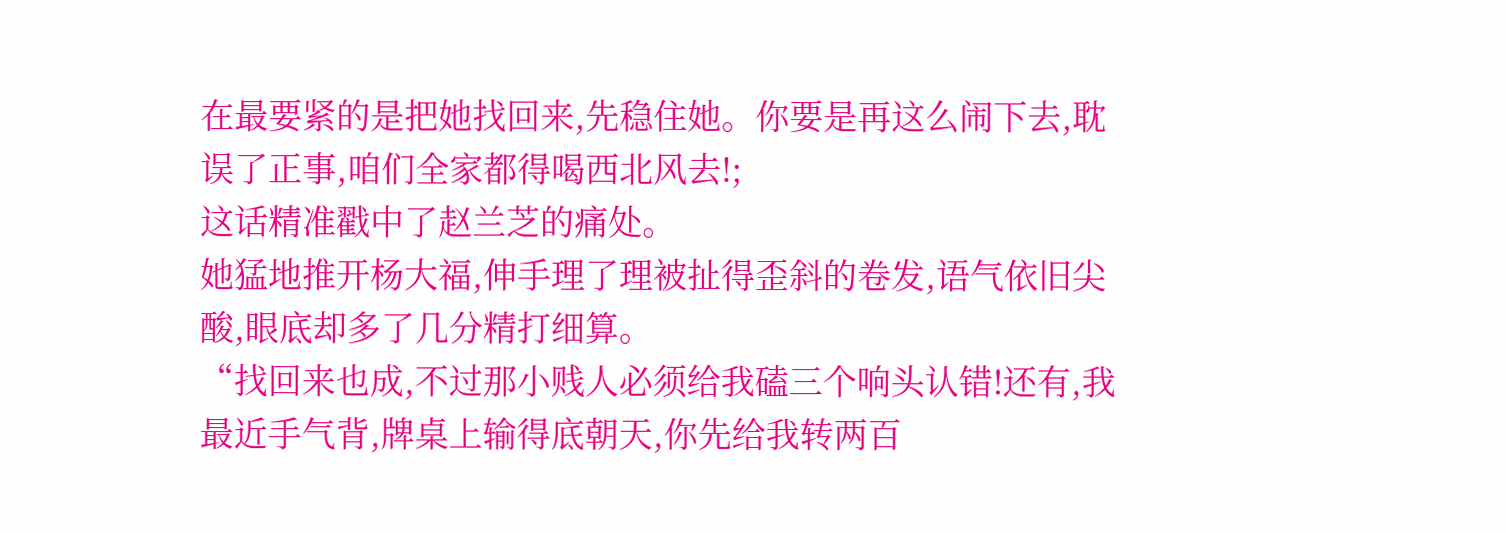在最要紧的是把她找回来,先稳住她。你要是再这么闹下去,耽误了正事,咱们全家都得喝西北风去!;
这话精准戳中了赵兰芝的痛处。
她猛地推开杨大福,伸手理了理被扯得歪斜的卷发,语气依旧尖酸,眼底却多了几分精打细算。
“找回来也成,不过那小贱人必须给我磕三个响头认错!还有,我最近手气背,牌桌上输得底朝天,你先给我转两百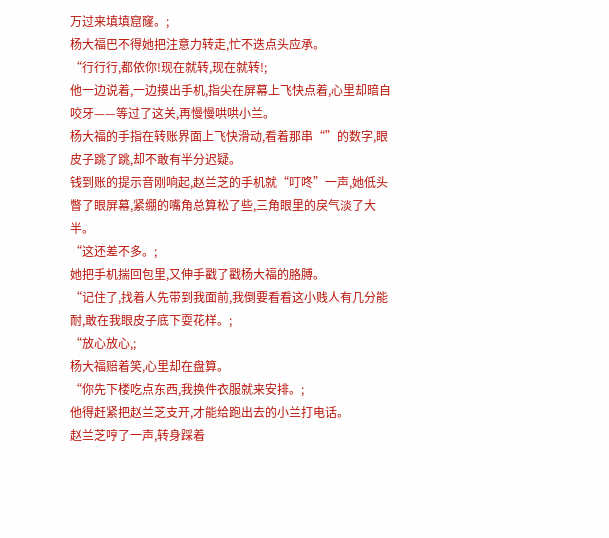万过来填填窟窿。;
杨大福巴不得她把注意力转走,忙不迭点头应承。
“行行行,都依你!现在就转,现在就转!;
他一边说着,一边摸出手机,指尖在屏幕上飞快点着,心里却暗自咬牙——等过了这关,再慢慢哄哄小兰。
杨大福的手指在转账界面上飞快滑动,看着那串“”的数字,眼皮子跳了跳,却不敢有半分迟疑。
钱到账的提示音刚响起,赵兰芝的手机就“叮咚”一声,她低头瞥了眼屏幕,紧绷的嘴角总算松了些,三角眼里的戾气淡了大半。
“这还差不多。;
她把手机揣回包里,又伸手戳了戳杨大福的胳膊。
“记住了,找着人先带到我面前,我倒要看看这小贱人有几分能耐,敢在我眼皮子底下耍花样。;
“放心放心,;
杨大福赔着笑,心里却在盘算。
“你先下楼吃点东西,我换件衣服就来安排。;
他得赶紧把赵兰芝支开,才能给跑出去的小兰打电话。
赵兰芝哼了一声,转身踩着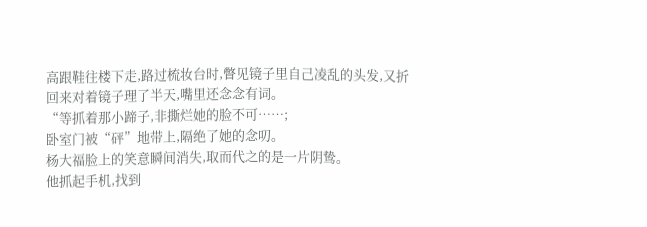高跟鞋往楼下走,路过梳妆台时,瞥见镜子里自己凌乱的头发,又折回来对着镜子理了半天,嘴里还念念有词。
“等抓着那小蹄子,非撕烂她的脸不可……;
卧室门被“砰”地带上,隔绝了她的念叨。
杨大福脸上的笑意瞬间消失,取而代之的是一片阴鸷。
他抓起手机,找到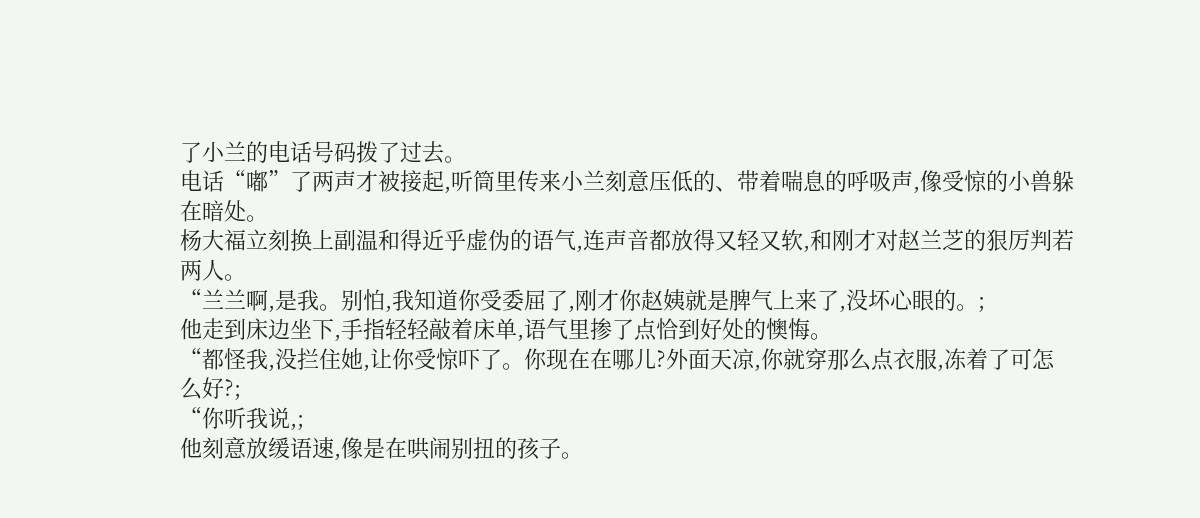了小兰的电话号码拨了过去。
电话“嘟”了两声才被接起,听筒里传来小兰刻意压低的、带着喘息的呼吸声,像受惊的小兽躲在暗处。
杨大福立刻换上副温和得近乎虚伪的语气,连声音都放得又轻又软,和刚才对赵兰芝的狠厉判若两人。
“兰兰啊,是我。别怕,我知道你受委屈了,刚才你赵姨就是脾气上来了,没坏心眼的。;
他走到床边坐下,手指轻轻敲着床单,语气里掺了点恰到好处的懊悔。
“都怪我,没拦住她,让你受惊吓了。你现在在哪儿?外面天凉,你就穿那么点衣服,冻着了可怎么好?;
“你听我说,;
他刻意放缓语速,像是在哄闹别扭的孩子。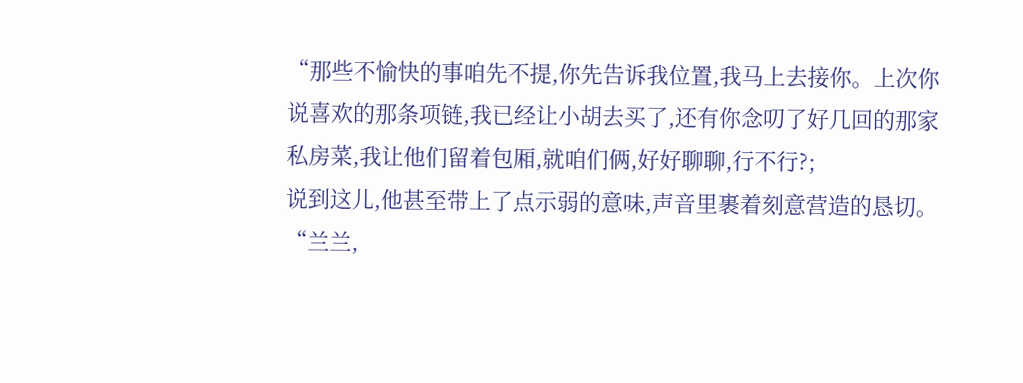“那些不愉快的事咱先不提,你先告诉我位置,我马上去接你。上次你说喜欢的那条项链,我已经让小胡去买了,还有你念叨了好几回的那家私房菜,我让他们留着包厢,就咱们俩,好好聊聊,行不行?;
说到这儿,他甚至带上了点示弱的意味,声音里裹着刻意营造的恳切。
“兰兰,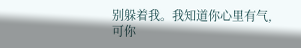别躲着我。我知道你心里有气,可你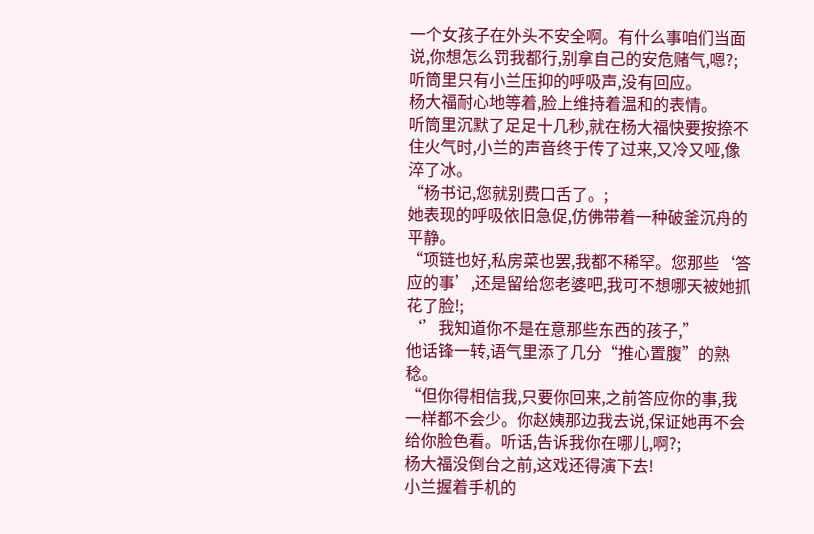一个女孩子在外头不安全啊。有什么事咱们当面说,你想怎么罚我都行,别拿自己的安危赌气,嗯?;
听筒里只有小兰压抑的呼吸声,没有回应。
杨大福耐心地等着,脸上维持着温和的表情。
听筒里沉默了足足十几秒,就在杨大福快要按捺不住火气时,小兰的声音终于传了过来,又冷又哑,像淬了冰。
“杨书记,您就别费口舌了。;
她表现的呼吸依旧急促,仿佛带着一种破釜沉舟的平静。
“项链也好,私房菜也罢,我都不稀罕。您那些‘答应的事’,还是留给您老婆吧,我可不想哪天被她抓花了脸!;
‘’我知道你不是在意那些东西的孩子,”
他话锋一转,语气里添了几分“推心置腹”的熟稔。
“但你得相信我,只要你回来,之前答应你的事,我一样都不会少。你赵姨那边我去说,保证她再不会给你脸色看。听话,告诉我你在哪儿,啊?;
杨大福没倒台之前,这戏还得演下去!
小兰握着手机的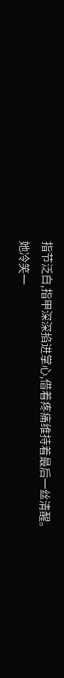指节泛白,指甲深深掐进掌心,借着疼痛维持着最后一丝清醒。
她冷笑一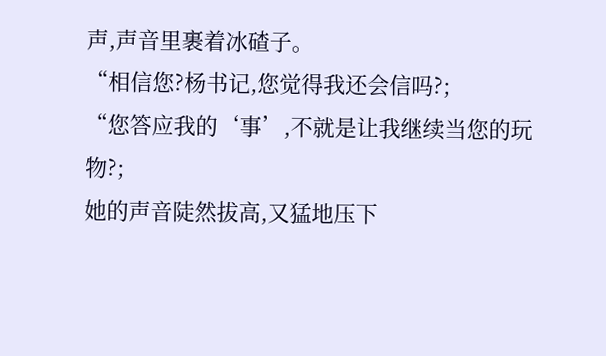声,声音里裹着冰碴子。
“相信您?杨书记,您觉得我还会信吗?;
“您答应我的‘事’,不就是让我继续当您的玩物?;
她的声音陡然拔高,又猛地压下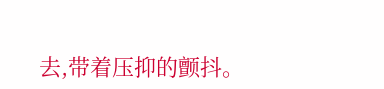去,带着压抑的颤抖。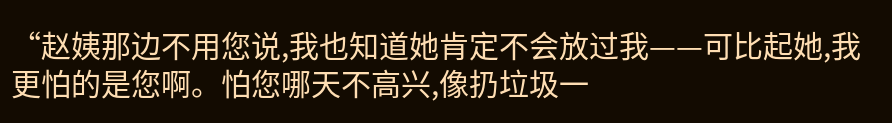“赵姨那边不用您说,我也知道她肯定不会放过我——可比起她,我更怕的是您啊。怕您哪天不高兴,像扔垃圾一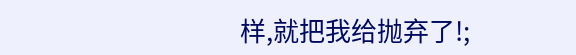样,就把我给抛弃了!;